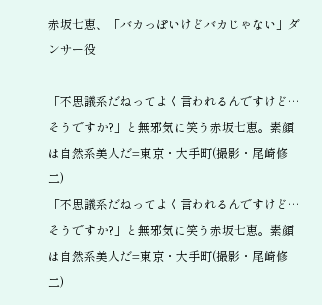赤坂七恵、「バカっぽいけどバカじゃない」ダンサー役

「不思議系だねってよく言われるんですけど…そうですか?」と無邪気に笑う赤坂七恵。素顔は自然系美人だ=東京・大手町(撮影・尾崎修二)
「不思議系だねってよく言われるんですけど…そうですか?」と無邪気に笑う赤坂七恵。素顔は自然系美人だ=東京・大手町(撮影・尾崎修二)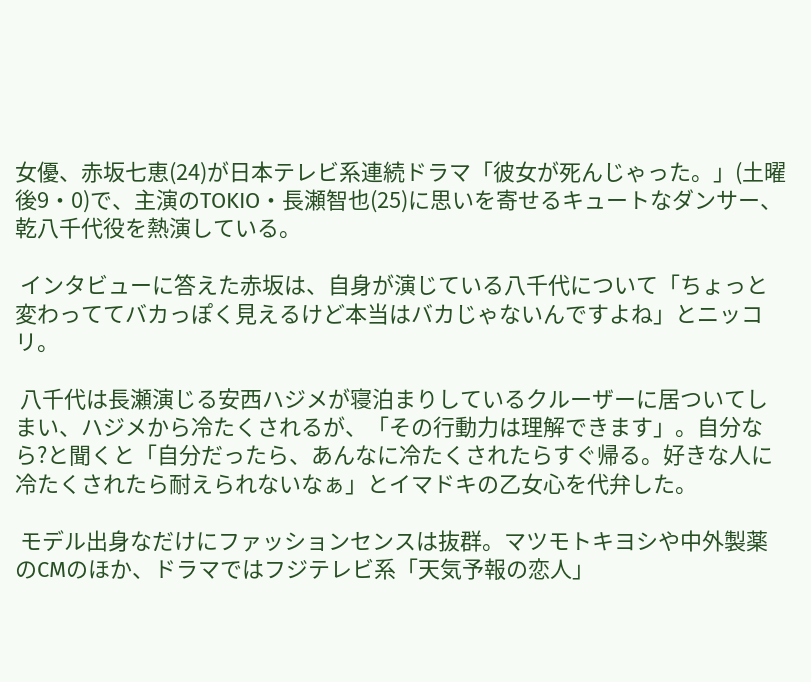女優、赤坂七恵(24)が日本テレビ系連続ドラマ「彼女が死んじゃった。」(土曜後9・0)で、主演のTOKIO・長瀬智也(25)に思いを寄せるキュートなダンサー、乾八千代役を熱演している。

 インタビューに答えた赤坂は、自身が演じている八千代について「ちょっと変わっててバカっぽく見えるけど本当はバカじゃないんですよね」とニッコリ。

 八千代は長瀬演じる安西ハジメが寝泊まりしているクルーザーに居ついてしまい、ハジメから冷たくされるが、「その行動力は理解できます」。自分なら?と聞くと「自分だったら、あんなに冷たくされたらすぐ帰る。好きな人に冷たくされたら耐えられないなぁ」とイマドキの乙女心を代弁した。

 モデル出身なだけにファッションセンスは抜群。マツモトキヨシや中外製薬のCMのほか、ドラマではフジテレビ系「天気予報の恋人」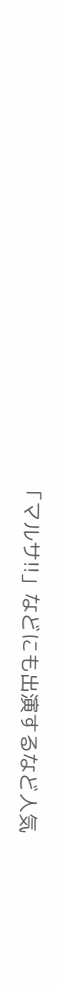「マルサ!!」などにも出演するなど人気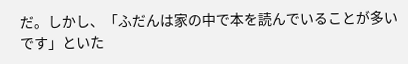だ。しかし、「ふだんは家の中で本を読んでいることが多いです」といた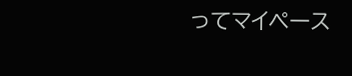ってマイペース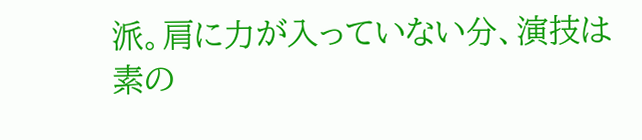派。肩に力が入っていない分、演技は素の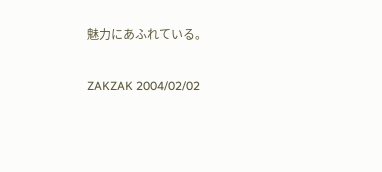魅力にあふれている。

ZAKZAK 2004/02/02